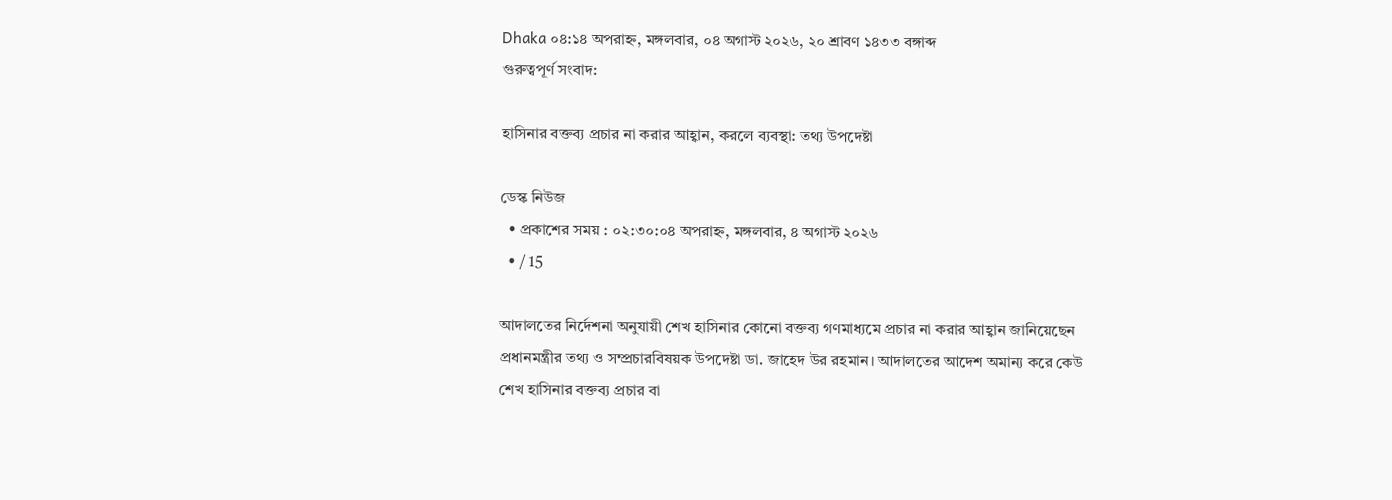Dhaka ০৪:১৪ অপরাহ্ন, মঙ্গলবার, ০৪ অগাস্ট ২০২৬, ২০ শ্রাবণ ১৪৩৩ বঙ্গাব্দ
গুরুত্বপূর্ণ সংবাদ:

হাসিনার বক্তব্য প্রচার না করার আহ্বান, করলে ব্যবস্থা: তথ্য উপদেষ্টা

ডেস্ক নিউজ
  • প্রকাশের সময় : ০২:৩০:০৪ অপরাহ্ন, মঙ্গলবার, ৪ অগাস্ট ২০২৬
  • / 15

আদালতের নির্দেশনা অনুযায়ী শেখ হাসিনার কোনো বক্তব্য গণমাধ্যমে প্রচার না করার আহ্বান জানিয়েছেন প্রধানমন্ত্রীর তথ্য ও সম্প্রচারবিষয়ক উপদেষ্টা ডা. জাহেদ উর রহমান। আদালতের আদেশ অমান্য করে কেউ শেখ হাসিনার বক্তব্য প্রচার বা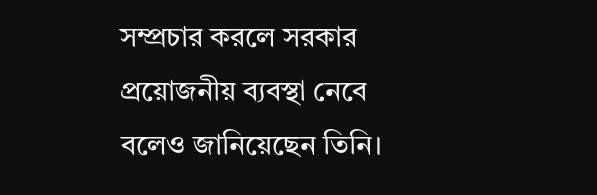সম্প্রচার করলে সরকার প্রয়োজনীয় ব্যবস্থা নেবে বলেও জানিয়েছেন তিনি।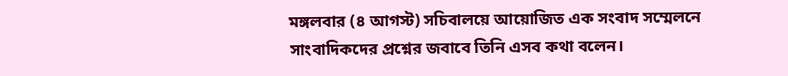মঙ্গলবার (৪ আগস্ট) সচিবালয়ে আয়োজিত এক সংবাদ সম্মেলনে সাংবাদিকদের প্রশ্নের জবাবে তিনি এসব কথা বলেন।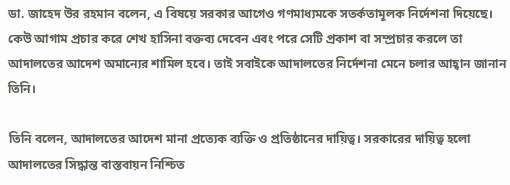ডা. জাহেদ উর রহমান বলেন, এ বিষয়ে সরকার আগেও গণমাধ্যমকে সতর্কতামূলক নির্দেশনা দিয়েছে। কেউ আগাম প্রচার করে শেখ হাসিনা বক্তব্য দেবেন এবং পরে সেটি প্রকাশ বা সম্প্রচার করলে তা আদালতের আদেশ অমান্যের শামিল হবে। তাই সবাইকে আদালতের নির্দেশনা মেনে চলার আহ্বান জানান তিনি।

তিনি বলেন, আদালতের আদেশ মানা প্রত্যেক ব্যক্তি ও প্রতিষ্ঠানের দায়িত্ব। সরকারের দায়িত্ব হলো আদালতের সিদ্ধান্ত বাস্তবায়ন নিশ্চিত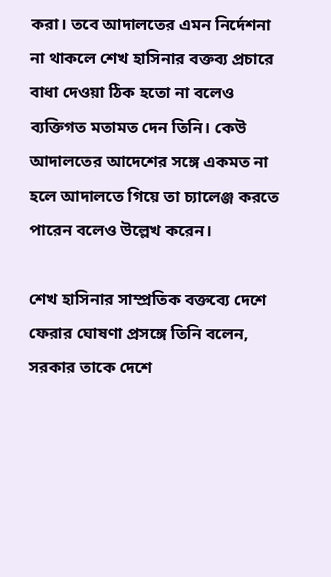করা। তবে আদালতের এমন নির্দেশনা না থাকলে শেখ হাসিনার বক্তব্য প্রচারে বাধা দেওয়া ঠিক হতো না বলেও ব্যক্তিগত মতামত দেন তিনি। কেউ আদালতের আদেশের সঙ্গে একমত না হলে আদালতে গিয়ে তা চ্যালেঞ্জ করতে পারেন বলেও উল্লেখ করেন।

শেখ হাসিনার সাম্প্রতিক বক্তব্যে দেশে ফেরার ঘোষণা প্রসঙ্গে তিনি বলেন, সরকার তাকে দেশে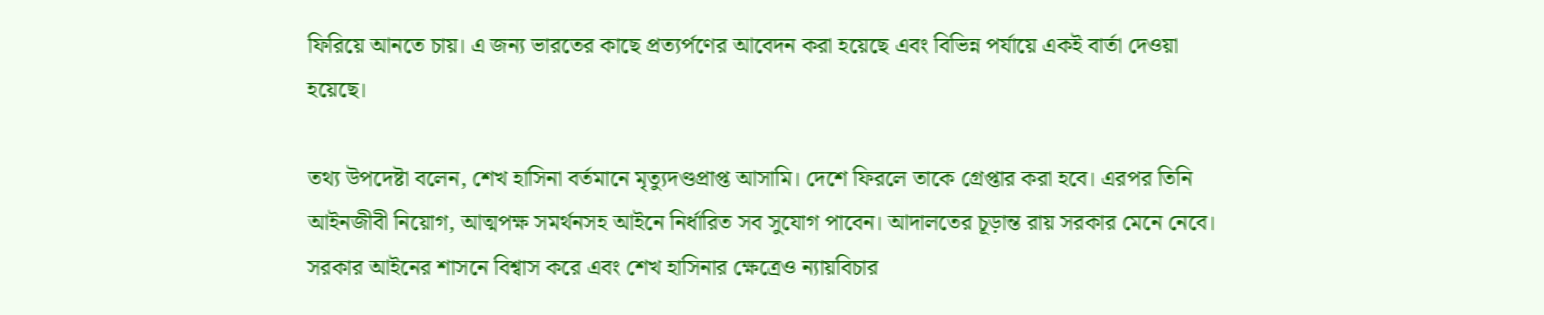ফিরিয়ে আনতে চায়। এ জন্য ভারতের কাছে প্রত্যর্পণের আবেদন করা হয়েছে এবং বিভিন্ন পর্যায়ে একই বার্তা দেওয়া হয়েছে।

তথ্য উপদেষ্টা বলেন, শেখ হাসিনা বর্তমানে মৃত্যুদণ্ডপ্রাপ্ত আসামি। দেশে ফিরলে তাকে গ্রেপ্তার করা হবে। এরপর তিনি আইনজীবী নিয়োগ, আত্মপক্ষ সমর্থনসহ আইনে নির্ধারিত সব সুযোগ পাবেন। আদালতের চূড়ান্ত রায় সরকার মেনে নেবে। সরকার আইনের শাসনে বিশ্বাস করে এবং শেখ হাসিনার ক্ষেত্রেও ন্যায়বিচার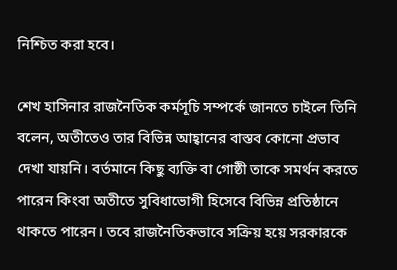নিশ্চিত করা হবে।

শেখ হাসিনার রাজনৈতিক কর্মসূচি সম্পর্কে জানতে চাইলে তিনি বলেন, অতীতেও তার বিভিন্ন আহ্বানের বাস্তব কোনো প্রভাব দেখা যায়নি। বর্তমানে কিছু ব্যক্তি বা গোষ্ঠী তাকে সমর্থন করতে পারেন কিংবা অতীতে সুবিধাভোগী হিসেবে বিভিন্ন প্রতিষ্ঠানে থাকতে পারেন। তবে রাজনৈতিকভাবে সক্রিয় হয়ে সরকারকে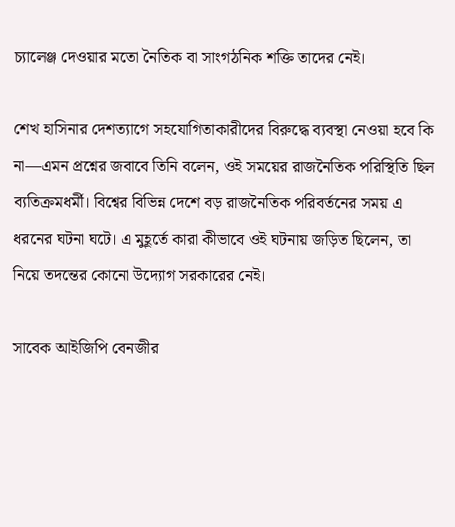চ্যালেঞ্জ দেওয়ার মতো নৈতিক বা সাংগঠনিক শক্তি তাদের নেই।

শেখ হাসিনার দেশত্যাগে সহযোগিতাকারীদের বিরুদ্ধে ব্যবস্থা নেওয়া হবে কি না—এমন প্রশ্নের জবাবে তিনি বলেন, ওই সময়ের রাজনৈতিক পরিস্থিতি ছিল ব্যতিক্রমধর্মী। বিশ্বের বিভিন্ন দেশে বড় রাজনৈতিক পরিবর্তনের সময় এ ধরনের ঘটনা ঘটে। এ মুহূর্তে কারা কীভাবে ওই ঘটনায় জড়িত ছিলেন, তা নিয়ে তদন্তের কোনো উদ্যোগ সরকারের নেই।

সাবেক আইজিপি বেনজীর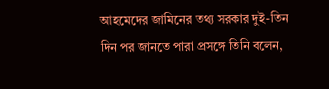আহমেদের জামিনের তথ্য সরকার দুই-তিন দিন পর জানতে পারা প্রসঙ্গে তিনি বলেন,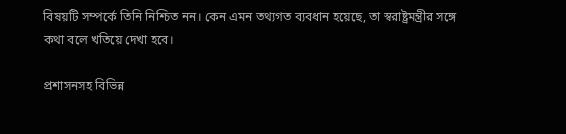বিষয়টি সম্পর্কে তিনি নিশ্চিত নন। কেন এমন তথ্যগত ব্যবধান হয়েছে, তা স্বরাষ্ট্রমন্ত্রীর সঙ্গে কথা বলে খতিয়ে দেখা হবে।

প্রশাসনসহ বিভিন্ন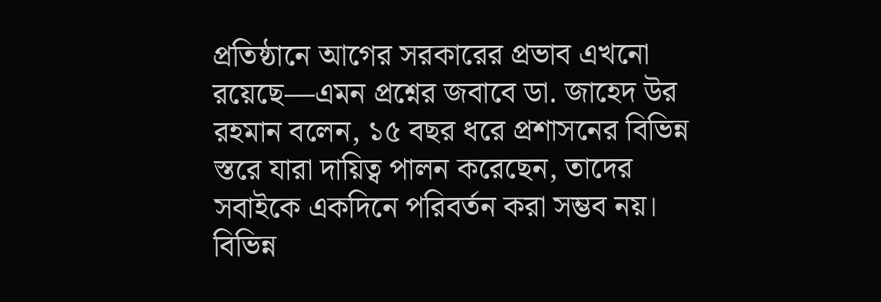প্রতিষ্ঠানে আগের সরকারের প্রভাব এখনো রয়েছে—এমন প্রশ্নের জবাবে ডা. জাহেদ উর রহমান বলেন, ১৫ বছর ধরে প্রশাসনের বিভিন্ন স্তরে যারা দায়িত্ব পালন করেছেন, তাদের সবাইকে একদিনে পরিবর্তন করা সম্ভব নয়। বিভিন্ন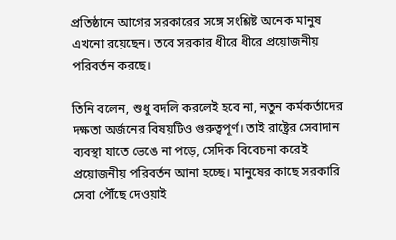প্রতিষ্ঠানে আগের সরকারের সঙ্গে সংশ্লিষ্ট অনেক মানুষ এখনো রয়েছেন। তবে সরকার ধীরে ধীরে প্রয়োজনীয় পরিবর্তন করছে।

তিনি বলেন, শুধু বদলি করলেই হবে না, নতুন কর্মকর্তাদের দক্ষতা অর্জনের বিষয়টিও গুরুত্বপূর্ণ। তাই রাষ্ট্রের সেবাদান ব্যবস্থা যাতে ভেঙে না পড়ে, সেদিক বিবেচনা করেই প্রয়োজনীয় পরিবর্তন আনা হচ্ছে। মানুষের কাছে সরকারি সেবা পৌঁছে দেওয়াই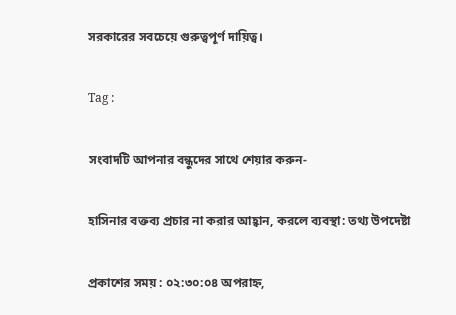সরকারের সবচেয়ে গুরুত্বপূর্ণ দায়িত্ব।

Tag :

সংবাদটি আপনার বন্ধুদের সাথে শেয়ার করুন-

হাসিনার বক্তব্য প্রচার না করার আহ্বান, করলে ব্যবস্থা: তথ্য উপদেষ্টা

প্রকাশের সময় : ০২:৩০:০৪ অপরাহ্ন,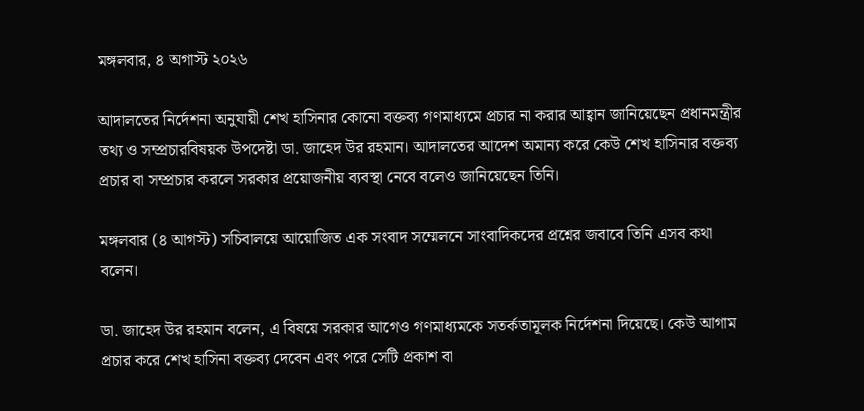মঙ্গলবার, ৪ অগাস্ট ২০২৬

আদালতের নির্দেশনা অনুযায়ী শেখ হাসিনার কোনো বক্তব্য গণমাধ্যমে প্রচার না করার আহ্বান জানিয়েছেন প্রধানমন্ত্রীর তথ্য ও সম্প্রচারবিষয়ক উপদেষ্টা ডা. জাহেদ উর রহমান। আদালতের আদেশ অমান্য করে কেউ শেখ হাসিনার বক্তব্য প্রচার বা সম্প্রচার করলে সরকার প্রয়োজনীয় ব্যবস্থা নেবে বলেও জানিয়েছেন তিনি।

মঙ্গলবার (৪ আগস্ট) সচিবালয়ে আয়োজিত এক সংবাদ সম্মেলনে সাংবাদিকদের প্রশ্নের জবাবে তিনি এসব কথা বলেন।

ডা. জাহেদ উর রহমান বলেন, এ বিষয়ে সরকার আগেও গণমাধ্যমকে সতর্কতামূলক নির্দেশনা দিয়েছে। কেউ আগাম প্রচার করে শেখ হাসিনা বক্তব্য দেবেন এবং পরে সেটি প্রকাশ বা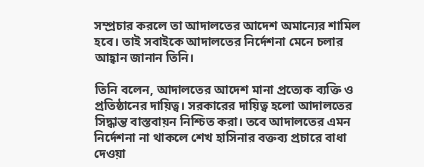সম্প্রচার করলে তা আদালতের আদেশ অমান্যের শামিল হবে। তাই সবাইকে আদালতের নির্দেশনা মেনে চলার আহ্বান জানান তিনি।

তিনি বলেন, আদালতের আদেশ মানা প্রত্যেক ব্যক্তি ও প্রতিষ্ঠানের দায়িত্ব। সরকারের দায়িত্ব হলো আদালতের সিদ্ধান্ত বাস্তবায়ন নিশ্চিত করা। তবে আদালতের এমন নির্দেশনা না থাকলে শেখ হাসিনার বক্তব্য প্রচারে বাধা দেওয়া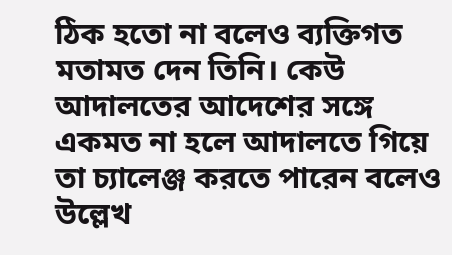ঠিক হতো না বলেও ব্যক্তিগত মতামত দেন তিনি। কেউ আদালতের আদেশের সঙ্গে একমত না হলে আদালতে গিয়ে তা চ্যালেঞ্জ করতে পারেন বলেও উল্লেখ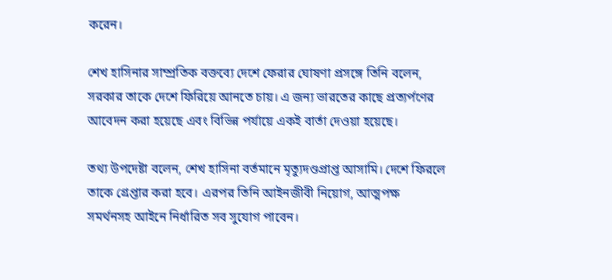করেন।

শেখ হাসিনার সাম্প্রতিক বক্তব্যে দেশে ফেরার ঘোষণা প্রসঙ্গে তিনি বলেন, সরকার তাকে দেশে ফিরিয়ে আনতে চায়। এ জন্য ভারতের কাছে প্রত্যর্পণের আবেদন করা হয়েছে এবং বিভিন্ন পর্যায়ে একই বার্তা দেওয়া হয়েছে।

তথ্য উপদেষ্টা বলেন, শেখ হাসিনা বর্তমানে মৃত্যুদণ্ডপ্রাপ্ত আসামি। দেশে ফিরলে তাকে গ্রেপ্তার করা হবে। এরপর তিনি আইনজীবী নিয়োগ, আত্মপক্ষ সমর্থনসহ আইনে নির্ধারিত সব সুযোগ পাবেন।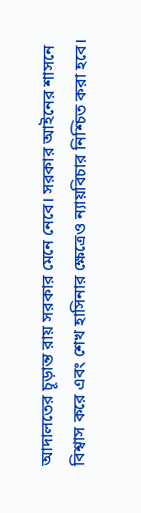আদালতের চূড়ান্ত রায় সরকার মেনে নেবে। সরকার আইনের শাসনে বিশ্বাস করে এবং শেখ হাসিনার ক্ষেত্রেও ন্যায়বিচার নিশ্চিত করা হবে।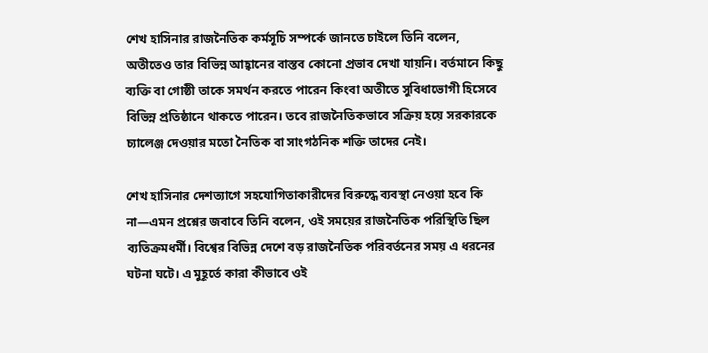শেখ হাসিনার রাজনৈতিক কর্মসূচি সম্পর্কে জানতে চাইলে তিনি বলেন, অতীতেও তার বিভিন্ন আহ্বানের বাস্তব কোনো প্রভাব দেখা যায়নি। বর্তমানে কিছু ব্যক্তি বা গোষ্ঠী তাকে সমর্থন করতে পারেন কিংবা অতীতে সুবিধাভোগী হিসেবে বিভিন্ন প্রতিষ্ঠানে থাকতে পারেন। তবে রাজনৈতিকভাবে সক্রিয় হয়ে সরকারকে চ্যালেঞ্জ দেওয়ার মতো নৈতিক বা সাংগঠনিক শক্তি তাদের নেই।

শেখ হাসিনার দেশত্যাগে সহযোগিতাকারীদের বিরুদ্ধে ব্যবস্থা নেওয়া হবে কি না—এমন প্রশ্নের জবাবে তিনি বলেন, ওই সময়ের রাজনৈতিক পরিস্থিতি ছিল ব্যতিক্রমধর্মী। বিশ্বের বিভিন্ন দেশে বড় রাজনৈতিক পরিবর্তনের সময় এ ধরনের ঘটনা ঘটে। এ মুহূর্তে কারা কীভাবে ওই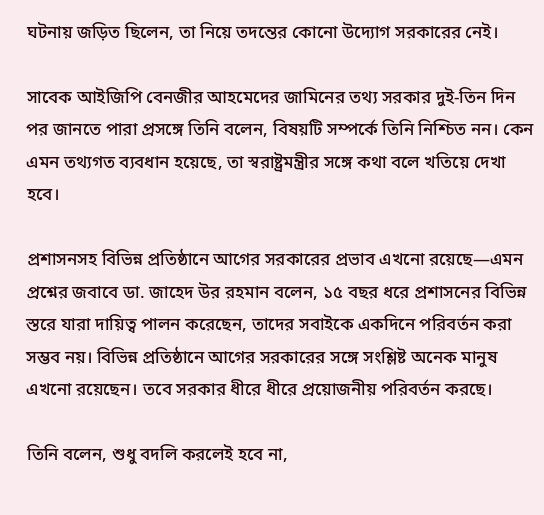ঘটনায় জড়িত ছিলেন, তা নিয়ে তদন্তের কোনো উদ্যোগ সরকারের নেই।

সাবেক আইজিপি বেনজীর আহমেদের জামিনের তথ্য সরকার দুই-তিন দিন পর জানতে পারা প্রসঙ্গে তিনি বলেন, বিষয়টি সম্পর্কে তিনি নিশ্চিত নন। কেন এমন তথ্যগত ব্যবধান হয়েছে, তা স্বরাষ্ট্রমন্ত্রীর সঙ্গে কথা বলে খতিয়ে দেখা হবে।

প্রশাসনসহ বিভিন্ন প্রতিষ্ঠানে আগের সরকারের প্রভাব এখনো রয়েছে—এমন প্রশ্নের জবাবে ডা. জাহেদ উর রহমান বলেন, ১৫ বছর ধরে প্রশাসনের বিভিন্ন স্তরে যারা দায়িত্ব পালন করেছেন, তাদের সবাইকে একদিনে পরিবর্তন করা সম্ভব নয়। বিভিন্ন প্রতিষ্ঠানে আগের সরকারের সঙ্গে সংশ্লিষ্ট অনেক মানুষ এখনো রয়েছেন। তবে সরকার ধীরে ধীরে প্রয়োজনীয় পরিবর্তন করছে।

তিনি বলেন, শুধু বদলি করলেই হবে না,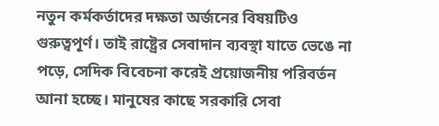নতুন কর্মকর্তাদের দক্ষতা অর্জনের বিষয়টিও গুরুত্বপূর্ণ। তাই রাষ্ট্রের সেবাদান ব্যবস্থা যাতে ভেঙে না পড়ে, সেদিক বিবেচনা করেই প্রয়োজনীয় পরিবর্তন আনা হচ্ছে। মানুষের কাছে সরকারি সেবা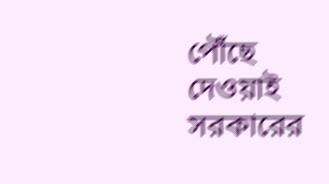পৌঁছে দেওয়াই সরকারের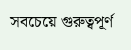সবচেয়ে গুরুত্বপূর্ণ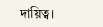দায়িত্ব।